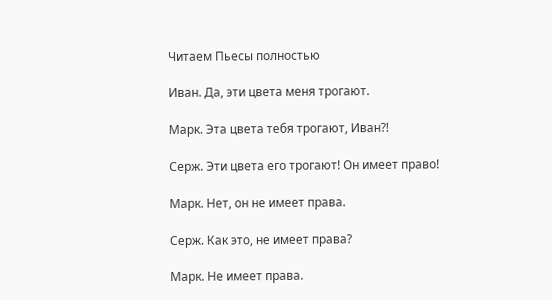Читаем Пьесы полностью

Иван. Да, эти цвета меня трогают.

Марк. Эта цвета тебя трогают, Иван?!

Серж. Эти цвета его трогают! Он имеет право!

Марк. Нет, он не имеет права.

Серж. Как это, не имеет права?

Марк. Не имеет права.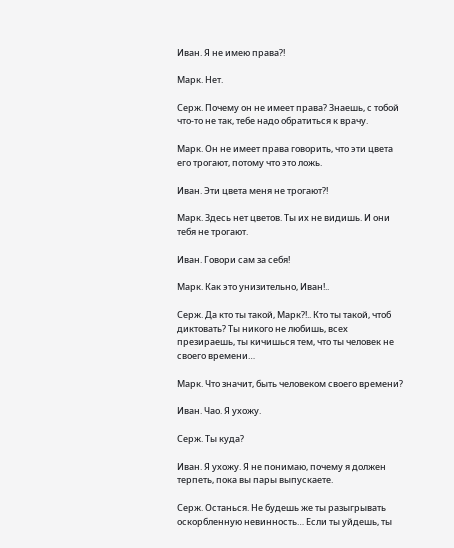Иван. Я не имею права?!

Марк. Нет.

Серж. Почему он не имеет права? Знаешь, с тобой что-то не так, тебе надо обратиться к врачу.

Марк. Он не имеет права говорить, что эти цвета его трогают, потому что это ложь.

Иван. Эти цвета меня не трогают?!

Марк. Здесь нет цветов. Ты их не видишь. И они тебя не трогают.

Иван. Говори сам за себя!

Марк. Как это унизительно, Иван!..

Серж. Да кто ты такой, Марк?!.. Кто ты такой, чтоб диктовать? Ты никого не любишь, всех презираешь, ты кичишься тем, что ты человек не своего времени…

Марк. Что значит, быть человеком своего времени?

Иван. Чао. Я ухожу.

Серж. Ты куда?

Иван. Я ухожу. Я не понимаю, почему я должен терпеть, пока вы пары выпускаете.

Серж. Останься. Не будешь же ты разыгрывать оскорбленную невинность… Если ты уйдешь, ты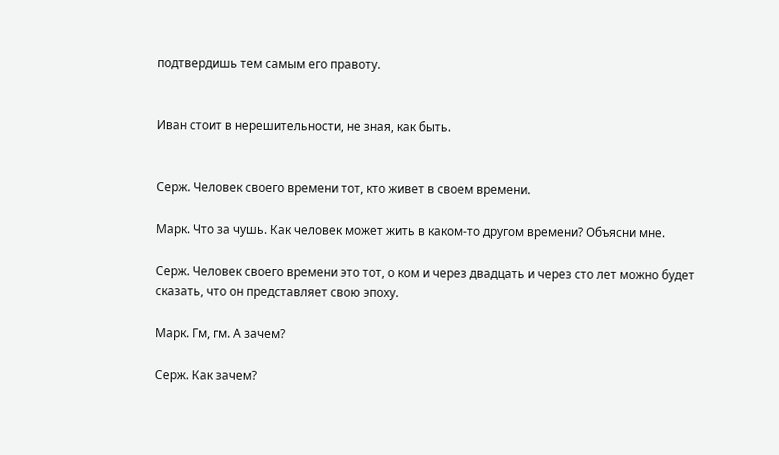подтвердишь тем самым его правоту.


Иван стоит в нерешительности, не зная, как быть.


Серж. Человек своего времени тот, кто живет в своем времени.

Марк. Что за чушь. Как человек может жить в каком-то другом времени? Объясни мне.

Серж. Человек своего времени это тот, о ком и через двадцать и через сто лет можно будет сказать, что он представляет свою эпоху.

Марк. Гм, гм. А зачем?

Серж. Как зачем?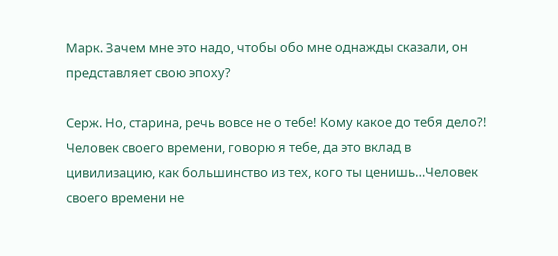Марк. Зачем мне это надо, чтобы обо мне однажды сказали, он представляет свою эпоху?

Серж. Но, старина, речь вовсе не о тебе! Кому какое до тебя дело?! Человек своего времени, говорю я тебе, да это вклад в цивилизацию, как большинство из тех, кого ты ценишь…Человек своего времени не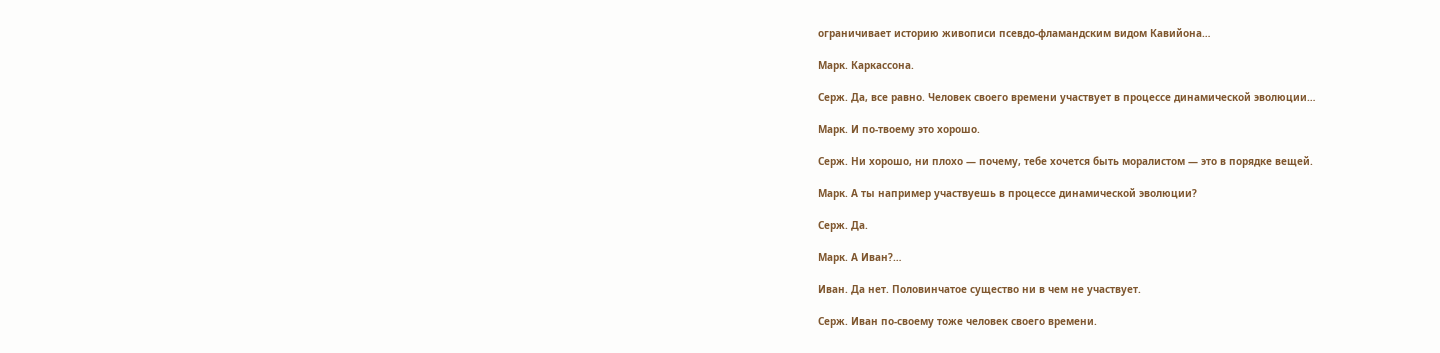ограничивает историю живописи псевдо-фламандским видом Кавийона…

Марк. Каркассона.

Серж. Да, все равно. Человек своего времени участвует в процессе динамической эволюции…

Марк. И по-твоему это хорошо.

Серж. Ни хорошо, ни плохо — почему, тебе хочется быть моралистом — это в порядке вещей.

Марк. А ты например участвуешь в процессе динамической эволюции?

Серж. Да.

Марк. А Иван?…

Иван. Да нет. Половинчатое существо ни в чем не участвует.

Серж. Иван по-своему тоже человек своего времени.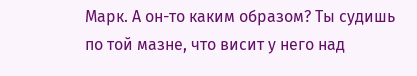Марк. А он-то каким образом? Ты судишь по той мазне, что висит у него над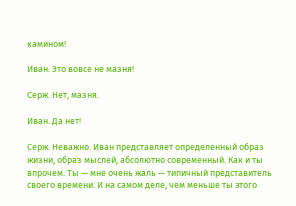камином!

Иван. Это вовсе не мазня!

Серж. Нет, мазня.

Иван. Да нет!

Серж. Неважно. Иван представляет определенный образ жизни, образ мыслей, абсолютно современный. Как и ты впрочем. Ты — мне очень жаль — типичный представитель своего времени. И на самом деле, чем меньше ты этого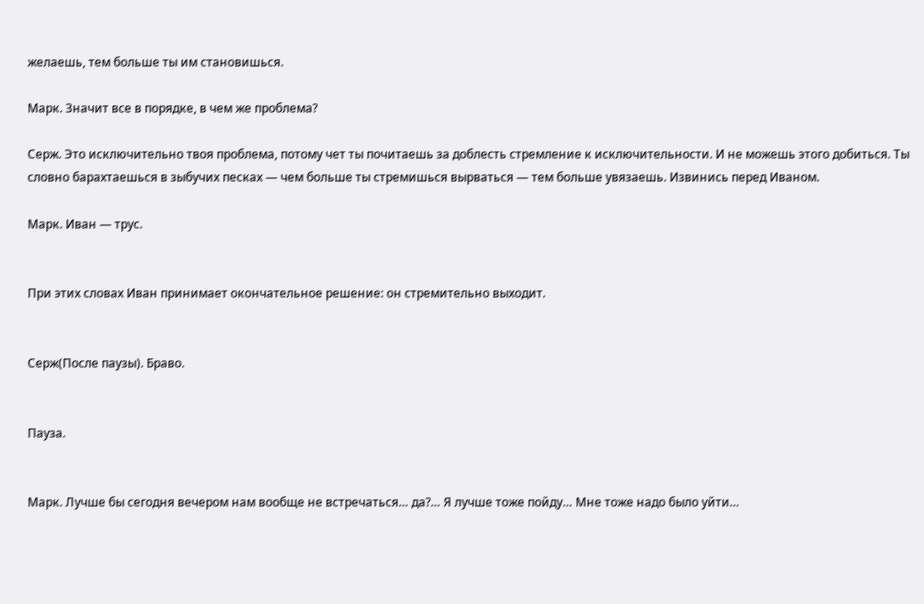желаешь, тем больше ты им становишься.

Марк. Значит все в порядке, в чем же проблема?

Серж. Это исключительно твоя проблема, потому чет ты почитаешь за доблесть стремление к исключительности. И не можешь этого добиться. Ты словно барахтаешься в зыбучих песках — чем больше ты стремишься вырваться — тем больше увязаешь. Извинись перед Иваном.

Марк. Иван — трус.


При этих словах Иван принимает окончательное решение: он стремительно выходит.


Серж(После паузы). Браво.


Пауза.


Марк. Лучше бы сегодня вечером нам вообще не встречаться… да?… Я лучше тоже пойду… Мне тоже надо было уйти…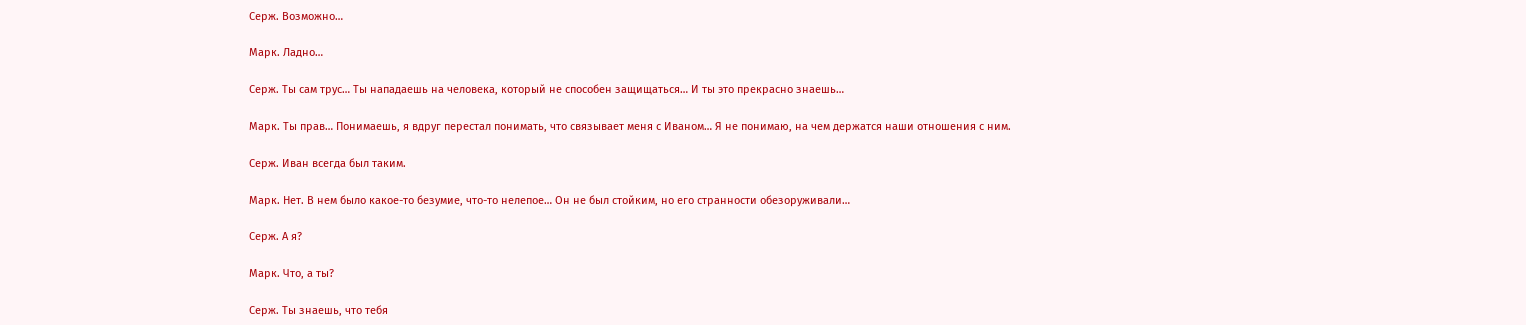Серж. Возможно…

Марк. Ладно…

Серж. Ты сам трус… Ты нападаешь на человека, который не способен защищаться… И ты это прекрасно знаешь…

Марк. Ты прав… Понимаешь, я вдруг перестал понимать, что связывает меня с Иваном… Я не понимаю, на чем держатся наши отношения с ним.

Серж. Иван всегда был таким.

Марк. Нет. В нем было какое-то безумие, что-то нелепое… Он не был стойким, но его странности обезоруживали…

Серж. А я?

Марк. Что, а ты?

Серж. Ты знаешь, что тебя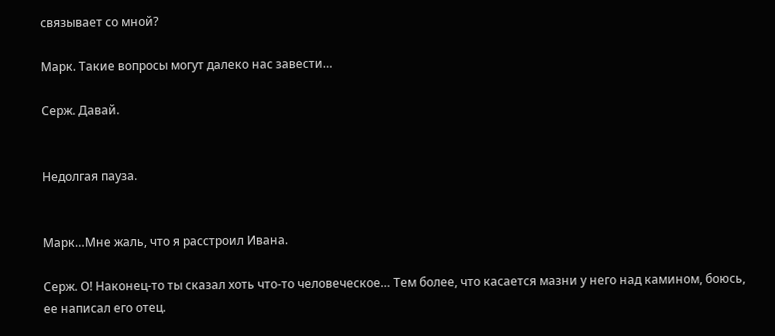связывает со мной?

Марк. Такие вопросы могут далеко нас завести…

Серж. Давай.


Недолгая пауза.


Марк…Мне жаль, что я расстроил Ивана.

Серж. О! Наконец-то ты сказал хоть что-то человеческое… Тем более, что касается мазни у него над камином, боюсь, ее написал его отец.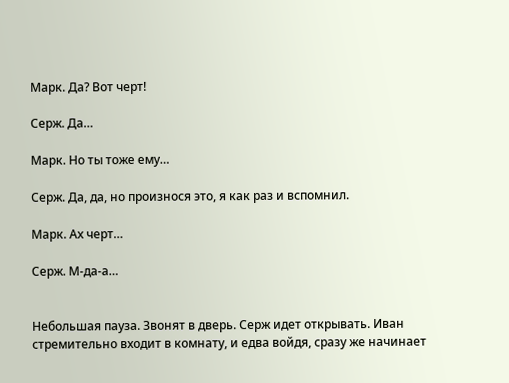Марк. Да? Вот черт!

Серж. Да…

Марк. Но ты тоже ему…

Серж. Да, да, но произнося это, я как раз и вспомнил.

Марк. Ах черт…

Серж. М-да-а…


Небольшая пауза. Звонят в дверь. Серж идет открывать. Иван стремительно входит в комнату, и едва войдя, сразу же начинает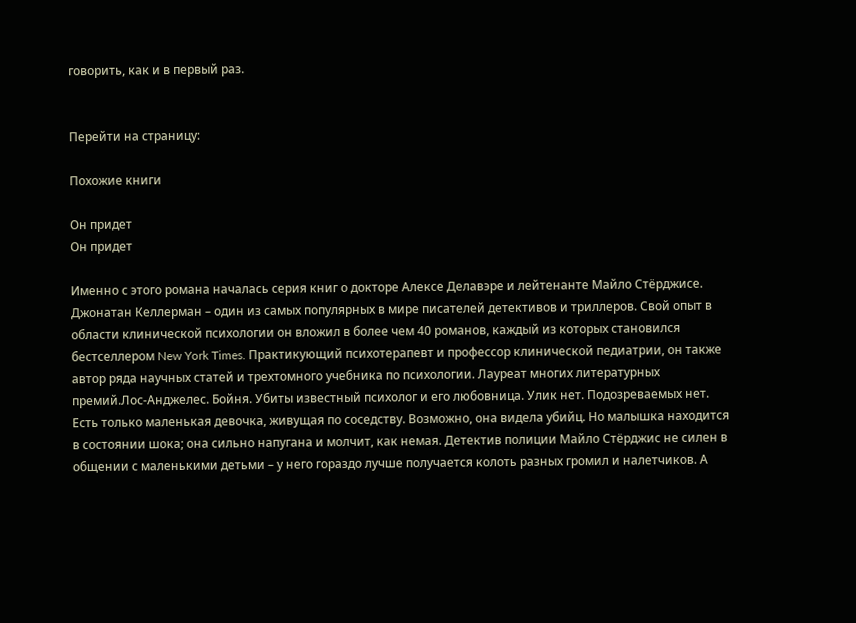говорить, как и в первый раз.


Перейти на страницу:

Похожие книги

Он придет
Он придет

Именно с этого романа началась серия книг о докторе Алексе Делавэре и лейтенанте Майло Стёрджисе. Джонатан Келлерман – один из самых популярных в мире писателей детективов и триллеров. Свой опыт в области клинической психологии он вложил в более чем 40 романов, каждый из которых становился бестселлером New York Times. Практикующий психотерапевт и профессор клинической педиатрии, он также автор ряда научных статей и трехтомного учебника по психологии. Лауреат многих литературных премий.Лос-Анджелес. Бойня. Убиты известный психолог и его любовница. Улик нет. Подозреваемых нет. Есть только маленькая девочка, живущая по соседству. Возможно, она видела убийц. Но малышка находится в состоянии шока; она сильно напугана и молчит, как немая. Детектив полиции Майло Стёрджис не силен в общении с маленькими детьми – у него гораздо лучше получается колоть разных громил и налетчиков. А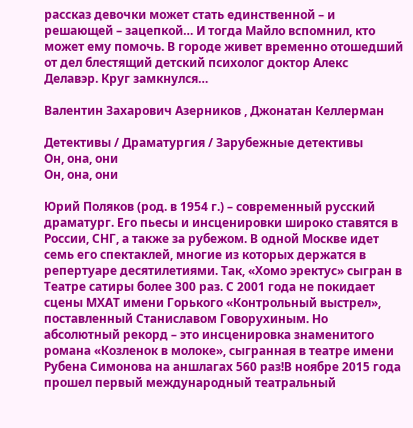рассказ девочки может стать единственной – и решающей – зацепкой… И тогда Майло вспомнил, кто может ему помочь. В городе живет временно отошедший от дел блестящий детский психолог доктор Алекс Делавэр. Круг замкнулся…

Валентин Захарович Азерников , Джонатан Келлерман

Детективы / Драматургия / Зарубежные детективы
Он, она, они
Он, она, они

Юрий Поляков (род. в 1954 г.) – современный русский драматург. Его пьесы и инсценировки широко ставятся в России, СНГ, а также за рубежом. В одной Москве идет семь его спектаклей, многие из которых держатся в репертуаре десятилетиями. Так, «Хомо эректус» сыгран в Театре сатиры более 300 раз. С 2001 года не покидает сцены МХАТ имени Горького «Контрольный выстрел», поставленный Станиславом Говорухиным. Но абсолютный рекорд – это инсценировка знаменитого романа «Козленок в молоке», сыгранная в театре имени Рубена Симонова на аншлагах 560 раз!В ноябре 2015 года прошел первый международный театральный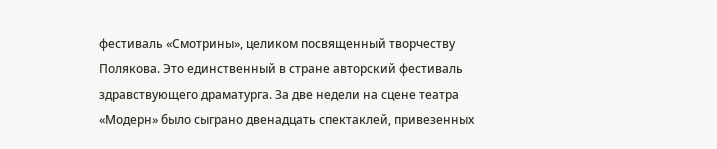фестиваль «Смотрины», целиком посвященный творчеству Полякова. Это единственный в стране авторский фестиваль здравствующего драматурга. За две недели на сцене театра «Модерн» было сыграно двенадцать спектаклей, привезенных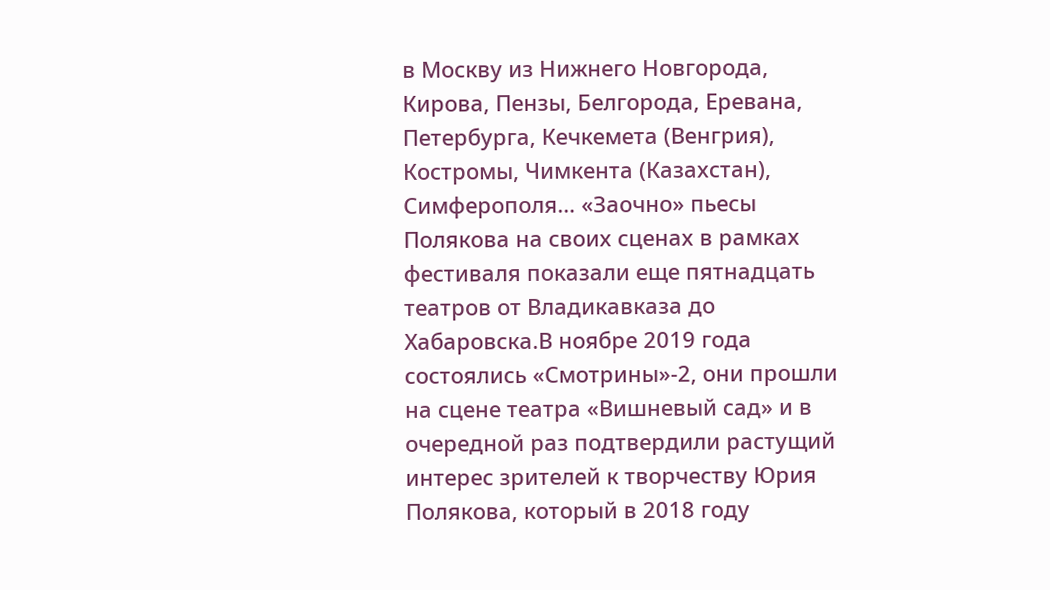в Москву из Нижнего Новгорода, Кирова, Пензы, Белгорода, Еревана, Петербурга, Кечкемета (Венгрия), Костромы, Чимкента (Казахстан), Симферополя… «Заочно» пьесы Полякова на своих сценах в рамках фестиваля показали еще пятнадцать театров от Владикавказа до Хабаровска.В ноябре 2019 года состоялись «Смотрины»-2, они прошли на сцене театра «Вишневый сад» и в очередной раз подтвердили растущий интерес зрителей к творчеству Юрия Полякова, который в 2018 году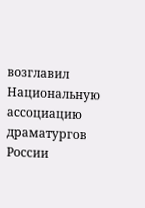возглавил Национальную ассоциацию драматургов России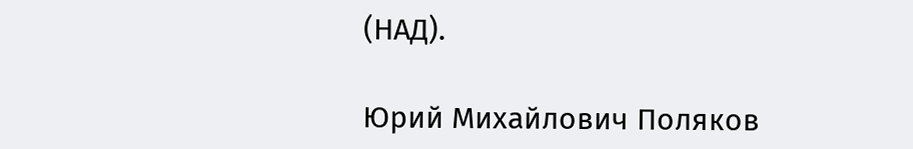(НАД).

Юрий Михайлович Поляков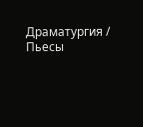Драматургия / Пьесы